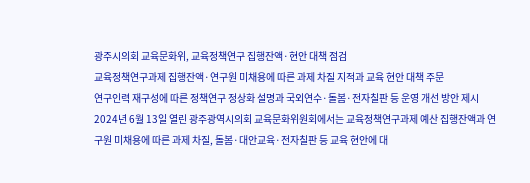광주시의회 교육문화위, 교육정책연구 집행잔액·현안 대책 점검
교육정책연구과제 집행잔액·연구원 미채용에 따른 과제 차질 지적과 교육 현안 대책 주문
연구인력 재구성에 따른 정책연구 정상화 설명과 국외연수·돌봄·전자칠판 등 운영 개선 방안 제시
2024년 6월 13일 열린 광주광역시의회 교육문화위원회에서는 교육정책연구과제 예산 집행잔액과 연구원 미채용에 따른 과제 차질, 돌봄·대안교육·전자칠판 등 교육 현안에 대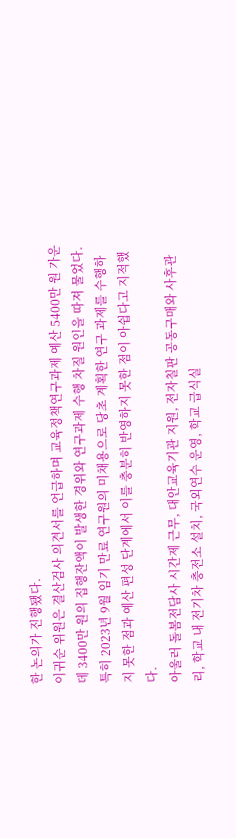한 논의가 진행됐다.
이귀순 위원은 결산검사 의견서를 언급하며 교육정책연구과제 예산 5400만 원 가운데 3400만 원의 집행잔액이 발생한 경위와 연구과제 수행 차질 원인을 따져 물었다. 특히 2023년 9월 임기 만료 연구원의 미채용으로 당초 계획한 연구 과제를 수행하지 못한 점과 예산 편성 단계에서 이를 충분히 반영하지 못한 점이 아쉽다고 지적했다.
아울러 돌봄전담사 시간제 근무, 대안교육기관 지원, 전자칠판 공동구매와 사후관리, 학교 내 전기차 충전소 설치, 국외연수 운영, 학교 급식실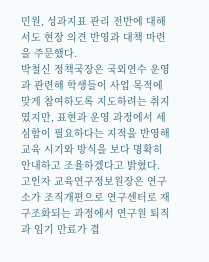민원, 성과지표 관리 전반에 대해서도 현장 의견 반영과 대책 마련을 주문했다.
박철신 정책국장은 국외연수 운영과 관련해 학생들이 사업 목적에 맞게 참여하도록 지도하려는 취지였지만, 표현과 운영 과정에서 세심함이 필요하다는 지적을 반영해 교육 시기와 방식을 보다 명확히 안내하고 조율하겠다고 밝혔다.
고인자 교육연구정보원장은 연구소가 조직개편으로 연구센터로 재구조화되는 과정에서 연구원 퇴직과 임기 만료가 겹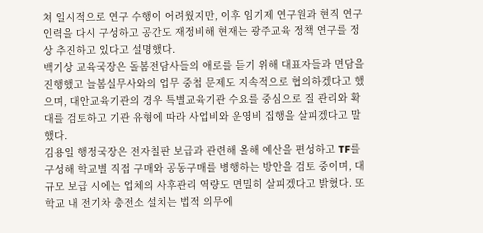쳐 일시적으로 연구 수행이 어려웠지만, 이후 임기제 연구원과 현직 연구 인력을 다시 구성하고 공간도 재정비해 현재는 광주교육 정책 연구를 정상 추진하고 있다고 설명했다.
백기상 교육국장은 돌봄전담사들의 애로를 듣기 위해 대표자들과 면담을 진행했고 늘봄실무사와의 업무 중첩 문제도 지속적으로 협의하겠다고 했으며, 대안교육기관의 경우 특별교육기관 수요를 중심으로 질 관리와 확대를 검토하고 기관 유형에 따라 사업비와 운영비 집행을 살피겠다고 말했다.
김용일 행정국장은 전자칠판 보급과 관련해 올해 예산을 편성하고 TF를 구성해 학교별 직접 구매와 공동구매를 병행하는 방안을 검토 중이며, 대규모 보급 시에는 업체의 사후관리 역량도 면밀히 살피겠다고 밝혔다. 또 학교 내 전기차 충전소 설치는 법적 의무에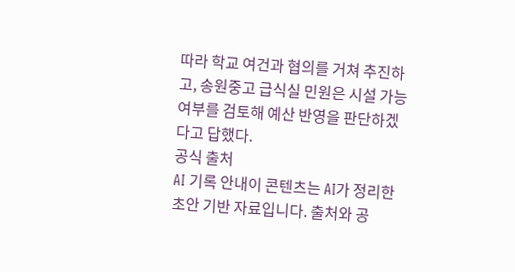따라 학교 여건과 협의를 거쳐 추진하고, 송원중고 급식실 민원은 시설 가능 여부를 검토해 예산 반영을 판단하겠다고 답했다.
공식 출처
AI 기록 안내이 콘텐츠는 AI가 정리한 초안 기반 자료입니다. 출처와 공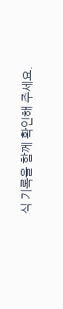식 기록을 함께 확인해 주세요.